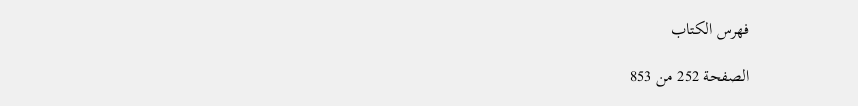فهرس الكتاب

الصفحة 252 من 853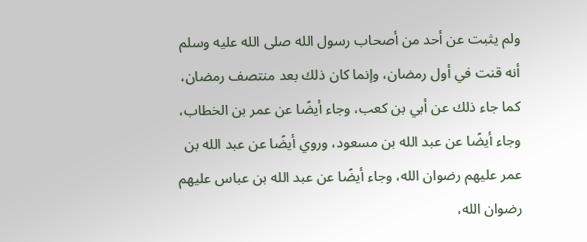ولم يثبت عن أحد من أصحاب رسول الله صلى الله عليه وسلم أنه قنت في أول رمضان، وإنما كان ذلك بعد منتصف رمضان، كما جاء ذلك عن أبي بن كعب، وجاء أيضًا عن عمر بن الخطاب، وجاء أيضًا عن عبد الله بن مسعود، وروي أيضًا عن عبد الله بن عمر عليهم رضوان الله، وجاء أيضًا عن عبد الله بن عباس عليهم رضوان الله،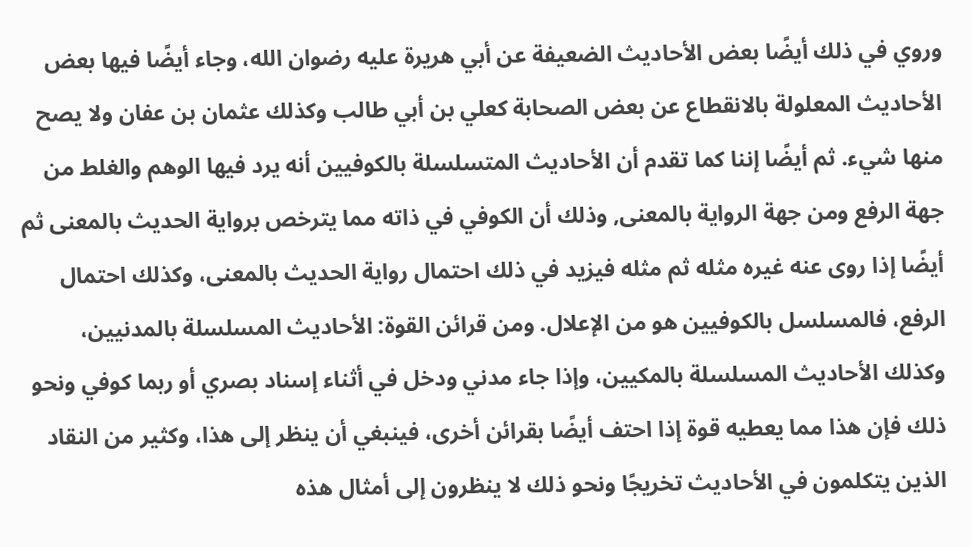وروي في ذلك أيضًا بعض الأحاديث الضعيفة عن أبي هريرة عليه رضوان الله، وجاء أيضًا فيها بعض الأحاديث المعلولة بالانقطاع عن بعض الصحابة كعلي بن أبي طالب وكذلك عثمان بن عفان ولا يصح منها شيء. ثم أيضًا إننا كما تقدم أن الأحاديث المتسلسلة بالكوفيين أنه يرد فيها الوهم والغلط من جهة الرفع ومن جهة الرواية بالمعنى, وذلك أن الكوفي في ذاته مما يترخص برواية الحديث بالمعنى ثم أيضًا إذا روى عنه غيره مثله ثم مثله فيزيد في ذلك احتمال رواية الحديث بالمعنى، وكذلك احتمال الرفع، فالمسلسل بالكوفيين هو من الإعلال. ومن قرائن القوة: الأحاديث المسلسلة بالمدنيين، وكذلك الأحاديث المسلسلة بالمكيين، وإذا جاء مدني ودخل في أثناء إسناد بصري أو ربما كوفي ونحو ذلك فإن هذا مما يعطيه قوة إذا احتف أيضًا بقرائن أخرى، فينبغي أن ينظر إلى هذا، وكثير من النقاد الذين يتكلمون في الأحاديث تخريجًا ونحو ذلك لا ينظرون إلى أمثال هذه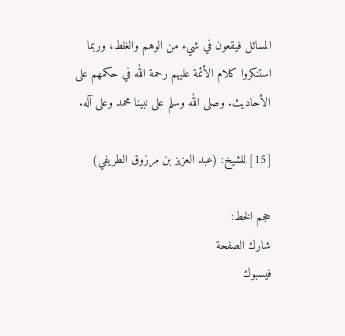المسائل فيقعون في شيء من الوهم والغلط، وربما استنكروا كلام الأئمة عليهم رحمة الله في حكمهم على الأحاديث. وصلى الله وسلم على نبينا محمد وعلى آله.

[15] للشيخ: (عبد العزيز بن مرزوق الطريفي)

حجم الخط:
شارك الصفحة
فيسبوك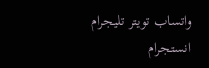واتساب تويتر تليجرام انستجرام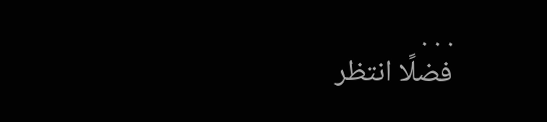. . .
فضلًا انتظر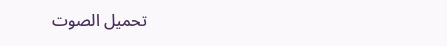تحميل الصوت